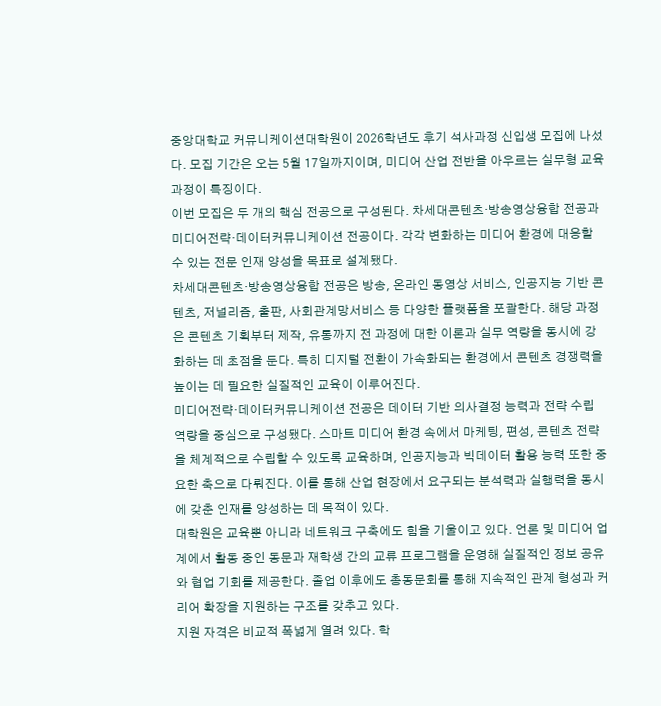중앙대학교 커뮤니케이션대학원이 2026학년도 후기 석사과정 신입생 모집에 나섰다. 모집 기간은 오는 5월 17일까지이며, 미디어 산업 전반을 아우르는 실무형 교육 과정이 특징이다.
이번 모집은 두 개의 핵심 전공으로 구성된다. 차세대콘텐츠·방송영상융합 전공과 미디어전략·데이터커뮤니케이션 전공이다. 각각 변화하는 미디어 환경에 대응할 수 있는 전문 인재 양성을 목표로 설계됐다.
차세대콘텐츠·방송영상융합 전공은 방송, 온라인 동영상 서비스, 인공지능 기반 콘텐츠, 저널리즘, 출판, 사회관계망서비스 등 다양한 플랫폼을 포괄한다. 해당 과정은 콘텐츠 기획부터 제작, 유통까지 전 과정에 대한 이론과 실무 역량을 동시에 강화하는 데 초점을 둔다. 특히 디지털 전환이 가속화되는 환경에서 콘텐츠 경쟁력을 높이는 데 필요한 실질적인 교육이 이루어진다.
미디어전략·데이터커뮤니케이션 전공은 데이터 기반 의사결정 능력과 전략 수립 역량을 중심으로 구성됐다. 스마트 미디어 환경 속에서 마케팅, 편성, 콘텐츠 전략을 체계적으로 수립할 수 있도록 교육하며, 인공지능과 빅데이터 활용 능력 또한 중요한 축으로 다뤄진다. 이를 통해 산업 현장에서 요구되는 분석력과 실행력을 동시에 갖춘 인재를 양성하는 데 목적이 있다.
대학원은 교육뿐 아니라 네트워크 구축에도 힘을 기울이고 있다. 언론 및 미디어 업계에서 활동 중인 동문과 재학생 간의 교류 프로그램을 운영해 실질적인 정보 공유와 협업 기회를 제공한다. 졸업 이후에도 총동문회를 통해 지속적인 관계 형성과 커리어 확장을 지원하는 구조를 갖추고 있다.
지원 자격은 비교적 폭넓게 열려 있다. 학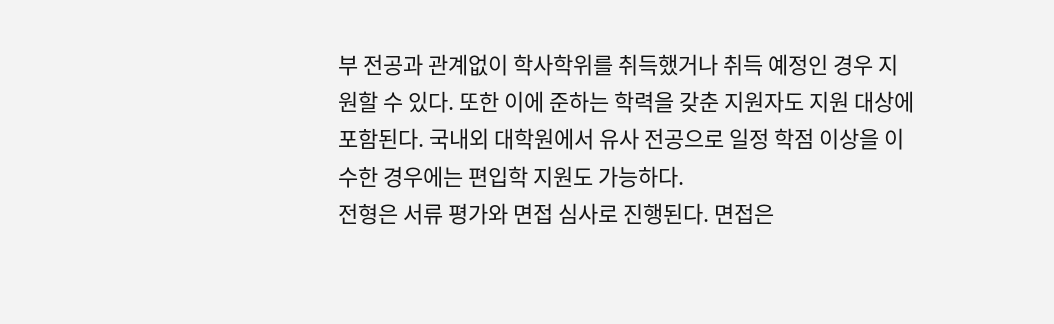부 전공과 관계없이 학사학위를 취득했거나 취득 예정인 경우 지원할 수 있다. 또한 이에 준하는 학력을 갖춘 지원자도 지원 대상에 포함된다. 국내외 대학원에서 유사 전공으로 일정 학점 이상을 이수한 경우에는 편입학 지원도 가능하다.
전형은 서류 평가와 면접 심사로 진행된다. 면접은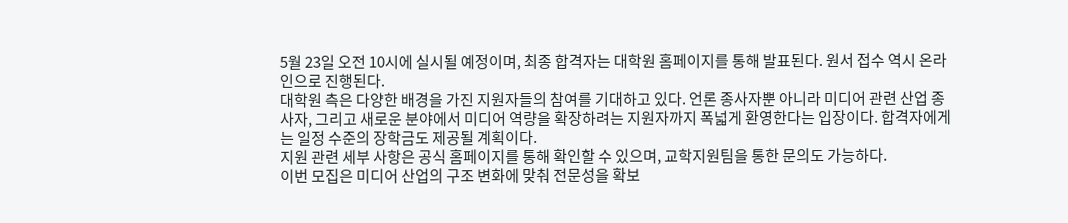5월 23일 오전 10시에 실시될 예정이며, 최종 합격자는 대학원 홈페이지를 통해 발표된다. 원서 접수 역시 온라인으로 진행된다.
대학원 측은 다양한 배경을 가진 지원자들의 참여를 기대하고 있다. 언론 종사자뿐 아니라 미디어 관련 산업 종사자, 그리고 새로운 분야에서 미디어 역량을 확장하려는 지원자까지 폭넓게 환영한다는 입장이다. 합격자에게는 일정 수준의 장학금도 제공될 계획이다.
지원 관련 세부 사항은 공식 홈페이지를 통해 확인할 수 있으며, 교학지원팀을 통한 문의도 가능하다.
이번 모집은 미디어 산업의 구조 변화에 맞춰 전문성을 확보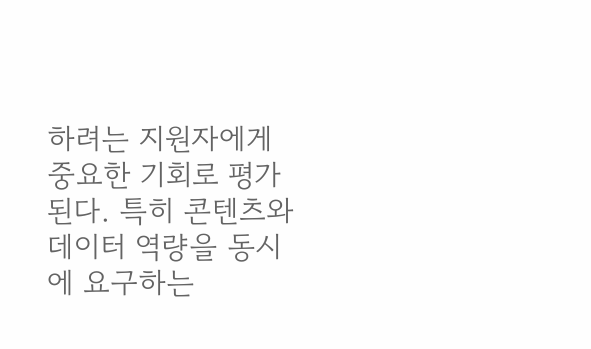하려는 지원자에게 중요한 기회로 평가된다. 특히 콘텐츠와 데이터 역량을 동시에 요구하는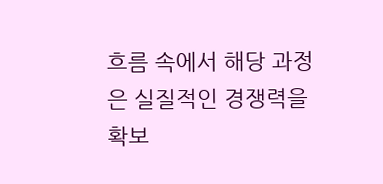흐름 속에서 해당 과정은 실질적인 경쟁력을 확보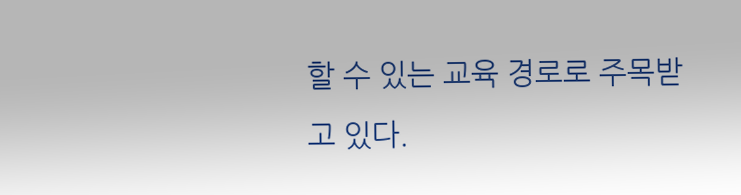할 수 있는 교육 경로로 주목받고 있다.